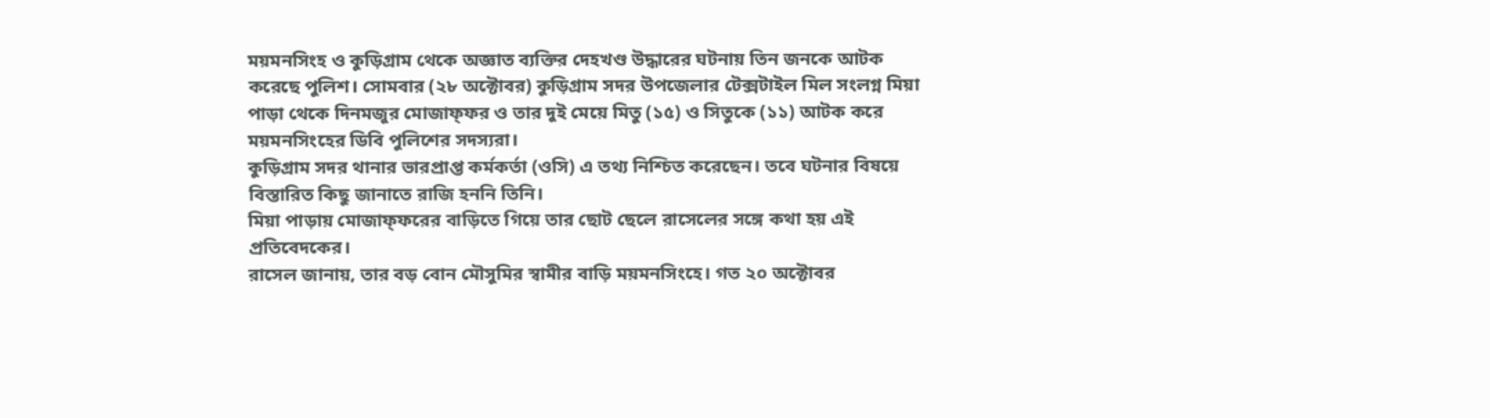ময়মনসিংহ ও কুড়িগ্রাম থেকে অজ্ঞাত ব্যক্তির দেহখণ্ড উদ্ধারের ঘটনায় তিন জনকে আটক করেছে পুলিশ। সোমবার (২৮ অক্টোবর) কুড়িগ্রাম সদর উপজেলার টেক্সটাইল মিল সংলগ্ন মিয়া পাড়া থেকে দিনমজুর মোজাফ্ফর ও তার দুই মেয়ে মিতু (১৫) ও সিতুকে (১১) আটক করে ময়মনসিংহের ডিবি পুলিশের সদস্যরা।
কুড়িগ্রাম সদর থানার ভারপ্রাপ্ত কর্মকর্তা (ওসি) এ তথ্য নিশ্চিত করেছেন। তবে ঘটনার বিষয়ে বিস্তারিত কিছু জানাতে রাজি হননি তিনি।
মিয়া পাড়ায় মোজাফ্ফরের বাড়িতে গিয়ে তার ছোট ছেলে রাসেলের সঙ্গে কথা হয় এই প্রতিবেদকের।
রাসেল জানায়, তার বড় বোন মৌসুমির স্বামীর বাড়ি ময়মনসিংহে। গত ২০ অক্টোবর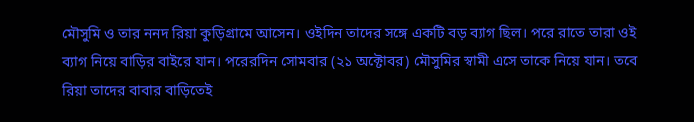মৌসুমি ও তার ননদ রিয়া কুড়িগ্রামে আসেন। ওইদিন তাদের সঙ্গে একটি বড় ব্যাগ ছিল। পরে রাতে তারা ওই ব্যাগ নিয়ে বাড়ির বাইরে যান। পরেরদিন সোমবার (২১ অক্টোবর) মৌসুমির স্বামী এসে তাকে নিয়ে যান। তবে রিয়া তাদের বাবার বাড়িতেই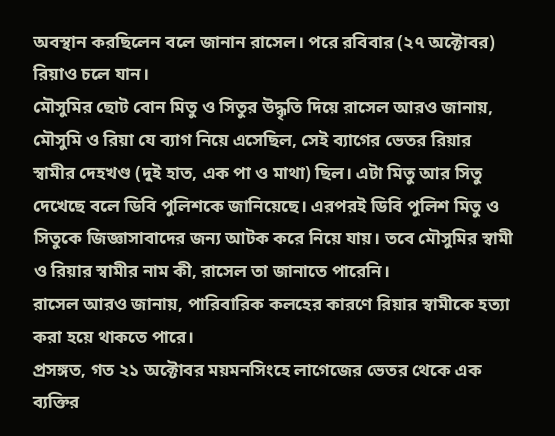অবস্থান করছিলেন বলে জানান রাসেল। পরে রবিবার (২৭ অক্টোবর) রিয়াও চলে যান।
মৌসুমির ছোট বোন মিতু ও সিতুর উদ্ধৃতি দিয়ে রাসেল আরও জানায়, মৌসুমি ও রিয়া যে ব্যাগ নিয়ে এসেছিল, সেই ব্যাগের ভেতর রিয়ার স্বামীর দেহখণ্ড (দুই হাত, এক পা ও মাথা) ছিল। এটা মিতু আর সিতু দেখেছে বলে ডিবি পুলিশকে জানিয়েছে। এরপরই ডিবি পুলিশ মিতু ও সিতুকে জিজ্ঞাসাবাদের জন্য আটক করে নিয়ে যায়। তবে মৌসুমির স্বামী ও রিয়ার স্বামীর নাম কী, রাসেল তা জানাতে পারেনি।
রাসেল আরও জানায়, পারিবারিক কলহের কারণে রিয়ার স্বামীকে হত্যা করা হয়ে থাকতে পারে।
প্রসঙ্গত, গত ২১ অক্টোবর ময়মনসিংহে লাগেজের ভেতর থেকে এক ব্যক্তির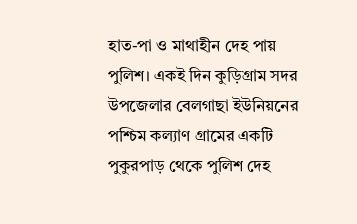হাত-পা ও মাথাহীন দেহ পায় পুলিশ। একই দিন কুড়িগ্রাম সদর উপজেলার বেলগাছা ইউনিয়নের পশ্চিম কল্যাণ গ্রামের একটি পুকুরপাড় থেকে পুলিশ দেহ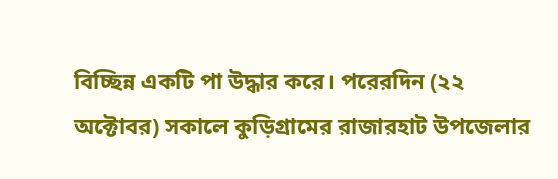বিচ্ছিন্ন একটি পা উদ্ধার করে। পরেরদিন (২২ অক্টোবর) সকালে কুড়িগ্রামের রাজারহাট উপজেলার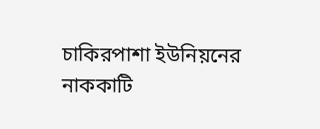চাকিরপাশা ইউনিয়নের নাককাটি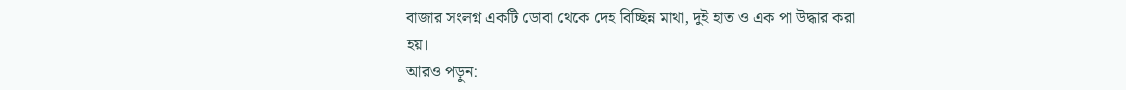বাজার সংলগ্ন একটি ডোবা থেকে দেহ বিচ্ছিন্ন মাথা, দুই হাত ও এক পা উদ্ধার করা হয়।
আরও পড়ুন: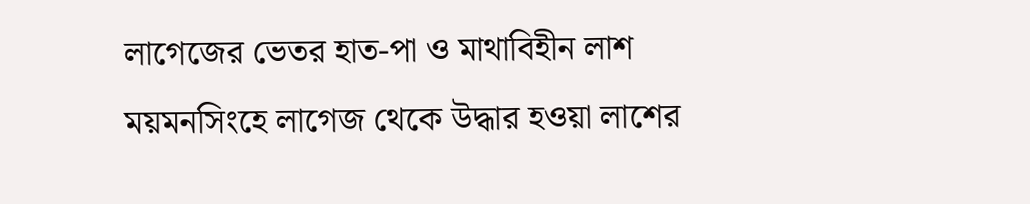লাগেজের ভেতর হাত-পা ও মাথাবিহীন লাশ
ময়মনসিংহে লাগেজ থেকে উদ্ধার হওয়া লাশের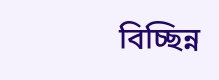বিচ্ছিন্ন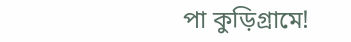পা কুড়িগ্রামে!